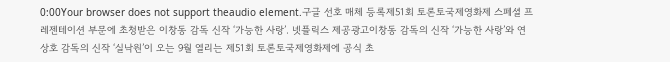0:00Your browser does not support theaudio element.구글 선호 매체 등록제51회 토론토국제영화제 스페셜 프레젠테이션 부문에 초청받은 이창동 감독 신작 ‘가능한 사랑’. 넷플릭스 제공광고이창동 감독의 신작 ‘가능한 사랑’와 연상호 감독의 신작 ‘실낙원’이 오는 9월 열리는 제51회 토론토국제영화제에 공식 초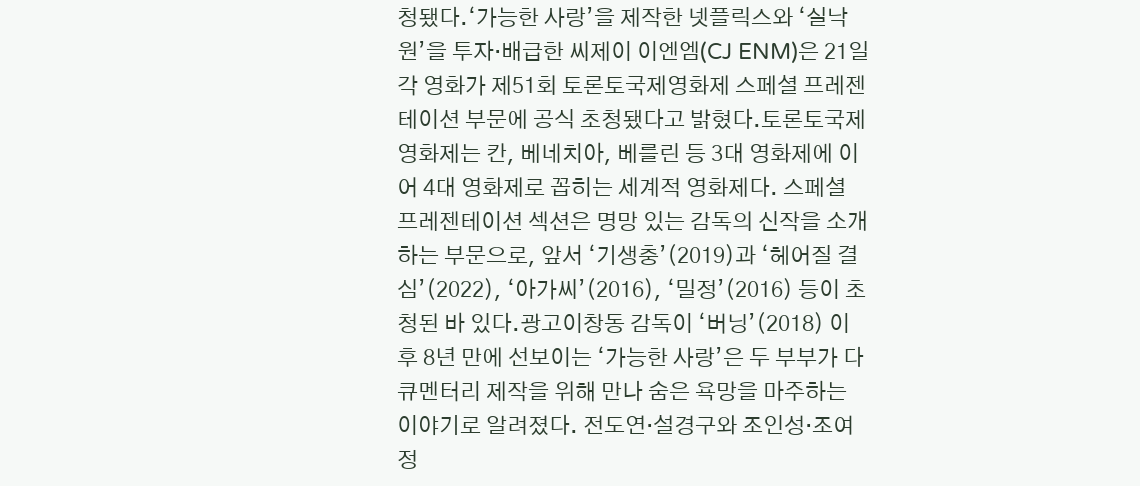청됐다.‘가능한 사랑’을 제작한 넷플릭스와 ‘실낙원’을 투자·배급한 씨제이 이엔엠(CJ ENM)은 21일 각 영화가 제51회 토론토국제영화제 스페셜 프레젠테이션 부문에 공식 초청됐다고 밝혔다.토론토국제영화제는 칸, 베네치아, 베를린 등 3대 영화제에 이어 4대 영화제로 꼽히는 세계적 영화제다. 스페셜 프레젠테이션 섹션은 명망 있는 감독의 신작을 소개하는 부문으로, 앞서 ‘기생충’(2019)과 ‘헤어질 결심’(2022), ‘아가씨’(2016), ‘밀정’(2016) 등이 초청된 바 있다.광고이창동 감독이 ‘버닝’(2018) 이후 8년 만에 선보이는 ‘가능한 사랑’은 두 부부가 다큐멘터리 제작을 위해 만나 숨은 욕망을 마주하는 이야기로 알려졌다. 전도연·설경구와 조인성·조여정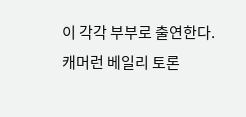이 각각 부부로 출연한다.캐머런 베일리 토론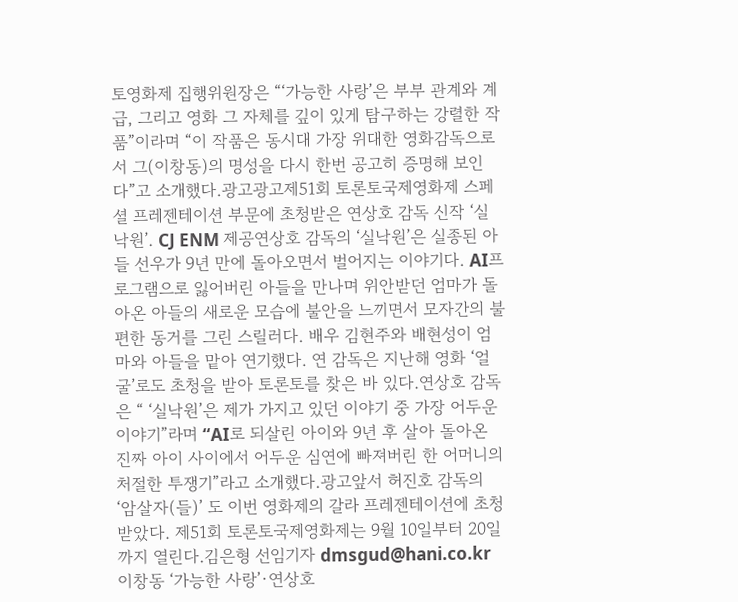토영화제 집행위원장은 “‘가능한 사랑’은 부부 관계와 계급, 그리고 영화 그 자체를 깊이 있게 탐구하는 강렬한 작품”이라며 “이 작품은 동시대 가장 위대한 영화감독으로서 그(이창동)의 명성을 다시 한번 공고히 증명해 보인다”고 소개했다.광고광고제51회 토론토국제영화제 스페셜 프레젠테이션 부문에 초청받은 연상호 감독 신작 ‘실낙원’. CJ ENM 제공연상호 감독의 ‘실낙원’은 실종된 아들 선우가 9년 만에 돌아오면서 벌어지는 이야기다. AI프로그램으로 잃어버린 아들을 만나며 위안받던 엄마가 돌아온 아들의 새로운 모습에 불안을 느끼면서 모자간의 불편한 동거를 그린 스릴러다. 배우 김현주와 배현성이 엄마와 아들을 맡아 연기했다. 연 감독은 지난해 영화 ‘얼굴’로도 초청을 받아 토론토를 찾은 바 있다.연상호 감독은 “ ‘실낙원’은 제가 가지고 있던 이야기 중 가장 어두운 이야기”라며 “AI로 되살린 아이와 9년 후 살아 돌아온 진짜 아이 사이에서 어두운 심연에 빠져버린 한 어머니의 처절한 투쟁기”라고 소개했다.광고앞서 허진호 감독의 ‘암살자(들)’ 도 이번 영화제의 갈라 프레젠테이션에 초청받았다. 제51회 토론토국제영화제는 9월 10일부터 20일까지 열린다.김은형 선임기자 dmsgud@hani.co.kr
이창동 ‘가능한 사랑’·연상호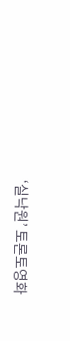‘실낙원’ 토론토영화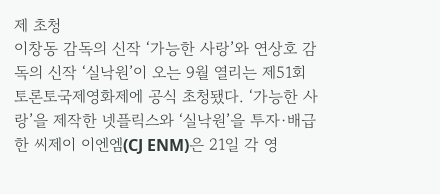제 초청
이창동 감독의 신작 ‘가능한 사랑’와 연상호 감독의 신작 ‘실낙원’이 오는 9월 열리는 제51회 토론토국제영화제에 공식 초청됐다. ‘가능한 사랑’을 제작한 넷플릭스와 ‘실낙원’을 투자·배급한 씨제이 이엔엠(CJ ENM)은 21일 각 영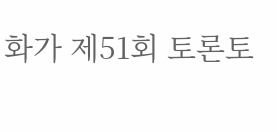화가 제51회 토론토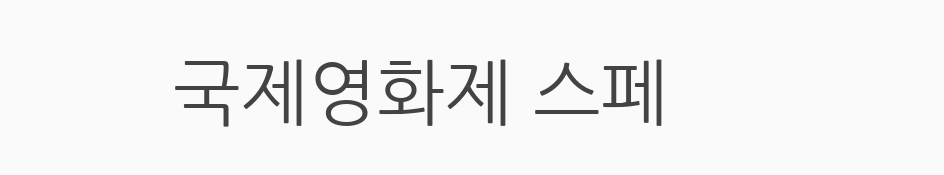국제영화제 스페